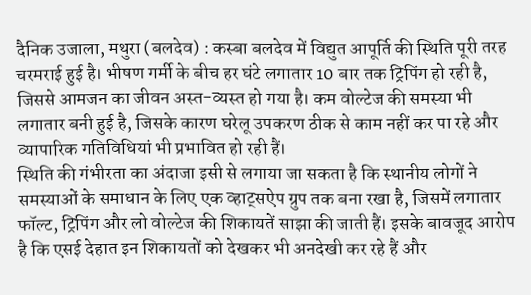दैनिक उजाला, मथुरा (बलदेव) : कस्बा बलदेव में विद्युत आपूर्ति की स्थिति पूरी तरह चरमराई हुई है। भीषण गर्मी के बीच हर घंटे लगातार 10 बार तक ट्रिपिंग हो रही है, जिससे आमजन का जीवन अस्त-व्यस्त हो गया है। कम वोल्टेज की समस्या भी लगातार बनी हुई है, जिसके कारण घरेलू उपकरण ठीक से काम नहीं कर पा रहे और व्यापारिक गतिविधियां भी प्रभावित हो रही हैं।
स्थिति की गंभीरता का अंदाजा इसी से लगाया जा सकता है कि स्थानीय लोगों ने समस्याओं के समाधान के लिए एक व्हाट्सऐप ग्रुप तक बना रखा है, जिसमें लगातार फॉल्ट, ट्रिपिंग और लो वोल्टेज की शिकायतें साझा की जाती हैं। इसके बावजूद आरोप है कि एसई देहात इन शिकायतों को देखकर भी अनदेखी कर रहे हैं और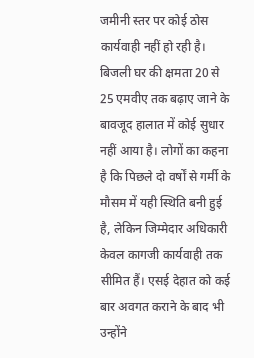जमीनी स्तर पर कोई ठोस कार्यवाही नहीं हो रही है।
बिजली घर की क्षमता 20 से 25 एमवीए तक बढ़ाए जाने के बावजूद हालात में कोई सुधार नहीं आया है। लोगों का कहना है कि पिछले दो वर्षों से गर्मी के मौसम में यही स्थिति बनी हुई है, लेकिन जिम्मेदार अधिकारी केवल कागजी कार्यवाही तक सीमित हैं। एसई देहात को कई बार अवगत कराने के बाद भी उन्होंने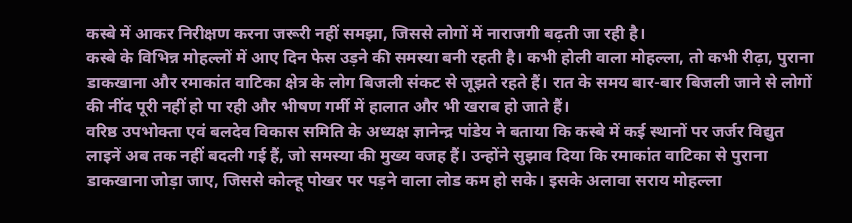कस्बे में आकर निरीक्षण करना जरूरी नहीं समझा, जिससे लोगों में नाराजगी बढ़ती जा रही है।
कस्बे के विभिन्न मोहल्लों में आए दिन फेस उड़ने की समस्या बनी रहती है। कभी होली वाला मोहल्ला, तो कभी रीढ़ा, पुराना डाकखाना और रमाकांत वाटिका क्षेत्र के लोग बिजली संकट से जूझते रहते हैं। रात के समय बार-बार बिजली जाने से लोगों की नींद पूरी नहीं हो पा रही और भीषण गर्मी में हालात और भी खराब हो जाते हैं।
वरिष्ठ उपभोक्ता एवं बलदेव विकास समिति के अध्यक्ष ज्ञानेन्द्र पांडेय ने बताया कि कस्बे में कई स्थानों पर जर्जर विद्युत लाइनें अब तक नहीं बदली गई हैं, जो समस्या की मुख्य वजह हैं। उन्होंने सुझाव दिया कि रमाकांत वाटिका से पुराना डाकखाना जोड़ा जाए, जिससे कोल्हू पोखर पर पड़ने वाला लोड कम हो सके। इसके अलावा सराय मोहल्ला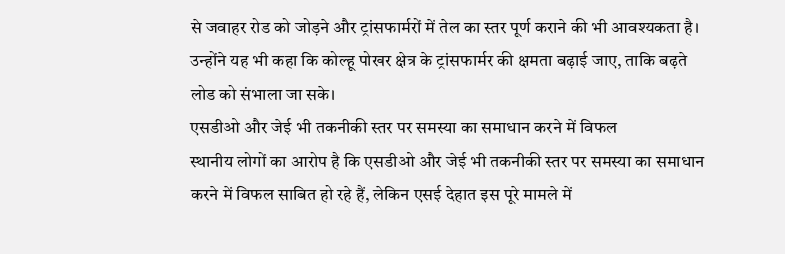से जवाहर रोड को जोड़ने और ट्रांसफार्मरों में तेल का स्तर पूर्ण कराने की भी आवश्यकता है।
उन्होंने यह भी कहा कि कोल्हू पोखर क्षेत्र के ट्रांसफार्मर की क्षमता बढ़ाई जाए, ताकि बढ़ते लोड को संभाला जा सके।
एसडीओ और जेई भी तकनीकी स्तर पर समस्या का समाधान करने में विफल
स्थानीय लोगों का आरोप है कि एसडीओ और जेई भी तकनीकी स्तर पर समस्या का समाधान करने में विफल साबित हो रहे हैं, लेकिन एसई देहात इस पूरे मामले में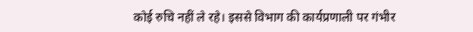कोई रुचि नहीं ले रहे। इससे विभाग की कार्यप्रणाली पर गंभीर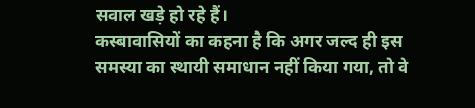सवाल खड़े हो रहे हैं।
कस्बावासियों का कहना है कि अगर जल्द ही इस समस्या का स्थायी समाधान नहीं किया गया, तो वे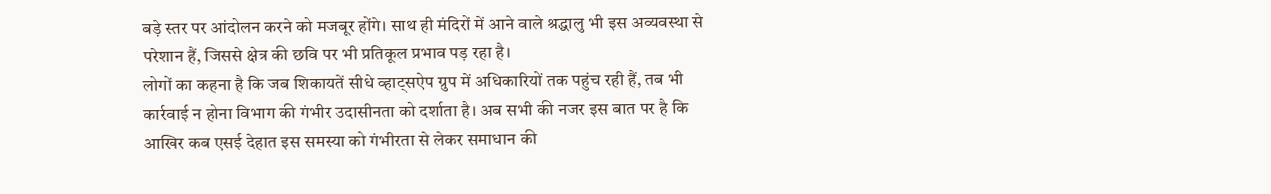बड़े स्तर पर आंदोलन करने को मजबूर होंगे। साथ ही मंदिरों में आने वाले श्रद्धालु भी इस अव्यवस्था से परेशान हैं, जिससे क्षेत्र की छवि पर भी प्रतिकूल प्रभाव पड़ रहा है।
लोगों का कहना है कि जब शिकायतें सीधे व्हाट्सऐप ग्रुप में अधिकारियों तक पहुंच रही हैं, तब भी कार्रवाई न होना विभाग की गंभीर उदासीनता को दर्शाता है। अब सभी की नजर इस बात पर है कि आखिर कब एसई देहात इस समस्या को गंभीरता से लेकर समाधान की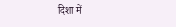दिशा में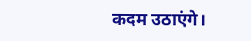कदम उठाएंगे।